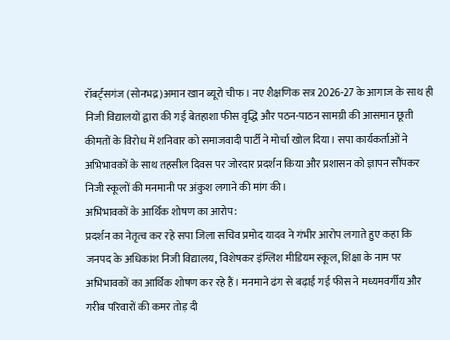रॉबर्ट्सगंज (सोनभद्र)अमान खान ब्यूरो चीफ। नए शैक्षणिक सत्र 2026-27 के आगाज के साथ ही निजी विद्यालयों द्वारा की गई बेतहाशा फीस वृद्धि और पठन-पाठन सामग्री की आसमान छूती कीमतों के विरोध में शनिवार को समाजवादी पार्टी ने मोर्चा खोल दिया। सपा कार्यकर्ताओं ने अभिभावकों के साथ तहसील दिवस पर जोरदार प्रदर्शन किया और प्रशासन को ज्ञापन सौंपकर निजी स्कूलों की मनमानी पर अंकुश लगाने की मांग की।
अभिभावकों के आर्थिक शोषण का आरोप:
प्रदर्शन का नेतृत्व कर रहे सपा जिला सचिव प्रमोद यादव ने गंभीर आरोप लगाते हुए कहा कि जनपद के अधिकांश निजी विद्यालय, विशेषकर इंग्लिश मीडियम स्कूल, शिक्षा के नाम पर अभिभावकों का आर्थिक शोषण कर रहे हैं। मनमाने ढंग से बढ़ाई गई फीस ने मध्यमवर्गीय और गरीब परिवारों की कमर तोड़ दी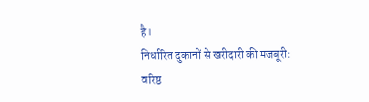है।
निर्धारित दुकानों से खरीदारी की मजबूरी:
वरिष्ठ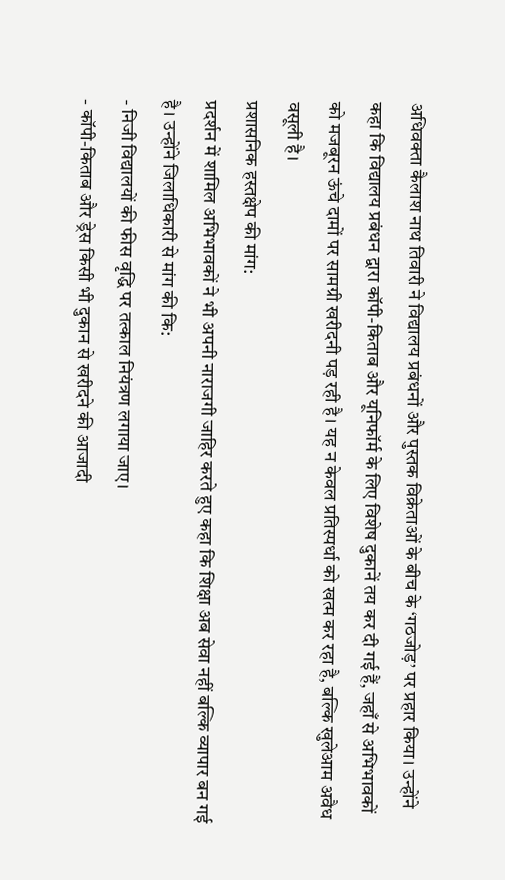अधिवक्ता कैलाश नाथ तिवारी ने विद्यालय प्रबंधनों और पुस्तक विक्रेताओं के बीच के ‘गठजोड़’ पर प्रहार किया। उन्होंने कहा कि विद्यालय प्रबंधन द्वारा कॉपी-किताब और यूनिफॉर्म के लिए विशेष दुकानें तय कर दी गई हैं, जहाँ से अभिभावकों को मजबूरन ऊंचे दामों पर सामग्री खरीदनी पड़ रही है। यह न केवल प्रतिस्पर्धा को खत्म कर रहा है, बल्कि खुलेआम अवैध वसूली है।
प्रशासनिक हस्तक्षेप की मांग:
प्रदर्शन में शामिल अभिभावकों ने भी अपनी नाराजगी जाहिर करते हुए कहा कि शिक्षा अब सेवा नहीं बल्कि व्यापार बन गई है। उन्होंने जिलाधिकारी से मांग की कि:
- निजी विद्यालयों की फीस वृद्धि पर तत्काल नियंत्रण लगाया जाए।
- कॉपी-किताब और ड्रेस किसी भी दुकान से खरीदने की आजादी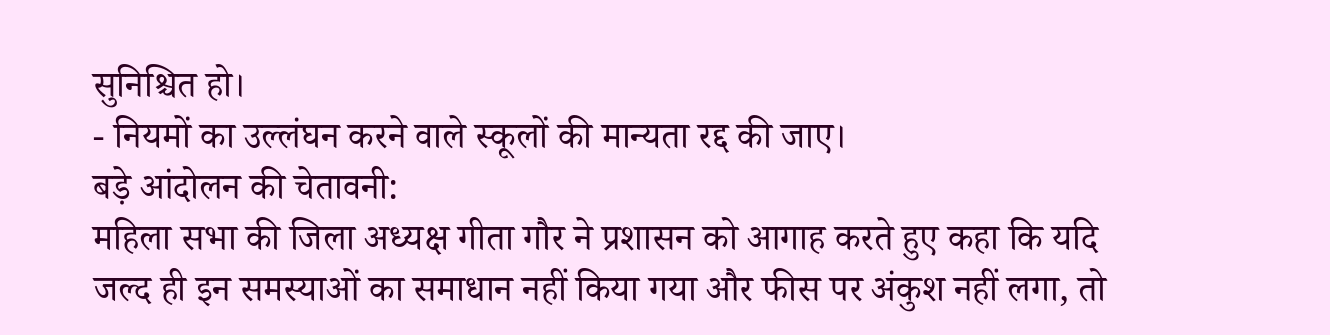सुनिश्चित हो।
- नियमों का उल्लंघन करने वाले स्कूलों की मान्यता रद्द की जाए।
बड़े आंदोलन की चेतावनी:
महिला सभा की जिला अध्यक्ष गीता गौर ने प्रशासन को आगाह करते हुए कहा कि यदि जल्द ही इन समस्याओं का समाधान नहीं किया गया और फीस पर अंकुश नहीं लगा, तो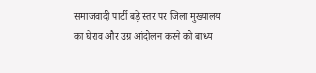समाजवादी पार्टी बड़े स्तर पर जिला मुख्यालय का घेराव और उग्र आंदोलन करने को बाध्य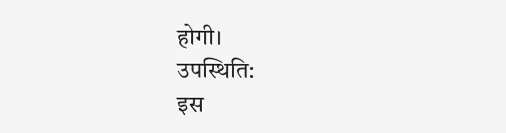होगी।
उपस्थिति:
इस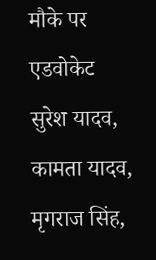मौके पर एडवोकेट सुरेश यादव, कामता यादव, मृगराज सिंह,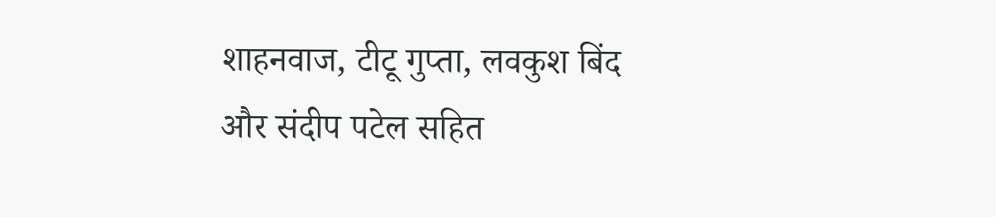शाहनवाज, टीटू गुप्ता, लवकुश बिंद और संदीप पटेल सहित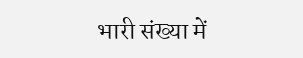भारी संख्या में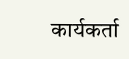कार्यकर्ता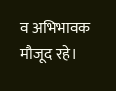व अभिभावक मौजूद रहे।